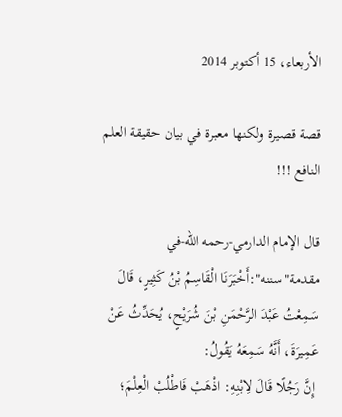الأربعاء، 15 أكتوبر 2014

قصة قصيرة ولكنها معبرة في بيان حقيقة العلم النافع !!!

قال الإمام الدارمي-رحمه الله-في مقدمة"سننه":أَخْبَرَنَا الْقَاسِمُ بْنُ كَثِيرٍ، قَالَ سَمِعْتُ عَبْدَ الرَّحْمَنِ بْنَ شُرَيْحٍ، يُحَدِّثُ عَنْ عَمِيرَةَ، أَنَّهُ سَمِعَهُ يَقُولُ:
 إِنَّ رَجُلًا قَالَ لِابْنِهِ: اذْهَبْ فَاطْلُبْ الْعِلْمَ؛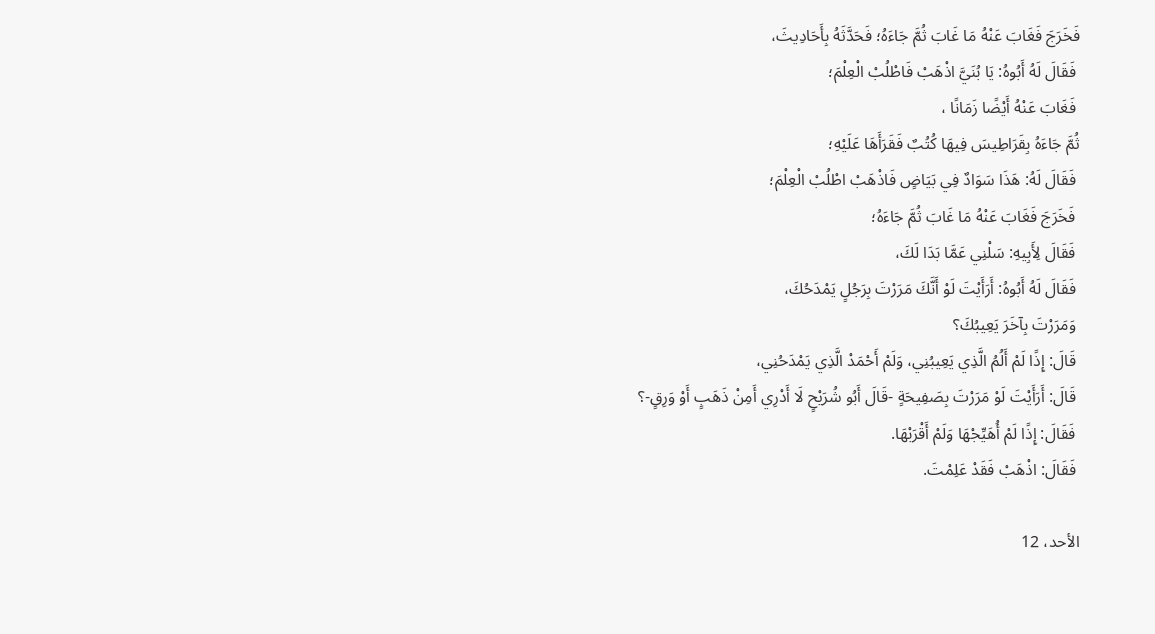فَخَرَجَ فَغَابَ عَنْهُ مَا غَابَ ثُمَّ جَاءَهُ؛ فَحَدَّثَهُ بِأَحَادِيثَ،
 فَقَالَ لَهُ أَبُوهُ: يَا بُنَيَّ اذْهَبْ فَاطْلُبْ الْعِلْمَ؛
 فَغَابَ عَنْهُ أَيْضًا زَمَانًا ،
ثُمَّ جَاءَهُ بِقَرَاطِيسَ فِيهَا كُتُبٌ فَقَرَأَهَا عَلَيْهِ؛
 فَقَالَ لَهُ: هَذَا سَوَادٌ فِي بَيَاضٍ فَاذْهَبْ اطْلُبْ الْعِلْمَ؛
 فَخَرَجَ فَغَابَ عَنْهُ مَا غَابَ ثُمَّ جَاءَهُ؛
 فَقَالَ لِأَبِيهِ: سَلْنِي عَمَّا بَدَا لَكَ،
 فَقَالَ لَهُ أَبُوهُ: أَرَأَيْتَ لَوْ أَنَّكَ مَرَرْتَ بِرَجُلٍ يَمْدَحُكَ،
 وَمَرَرْتَ بِآخَرَ يَعِيبُكَ؟
 قَالَ: إِذًا لَمْ أَلُمُ الَّذِي يَعِيبُنِي، وَلَمْ أَحْمَدْ الَّذِي يَمْدَحُنِي،
 قَالَ: أَرَأَيْتَ لَوْ مَرَرْتَ بِصَفِيحَةٍ -قَالَ أَبُو شُرَيْحٍ لَا أَدْرِي أَمِنْ ذَهَبٍ أَوْ وَرِقٍ-؟
 فَقَالَ: إِذًا لَمْ أُهَيِّجْهَا وَلَمْ أَقْرَبْهَا.
 فَقَالَ: اذْهَبْ فَقَدْ عَلِمْتَ.

الأحد، 12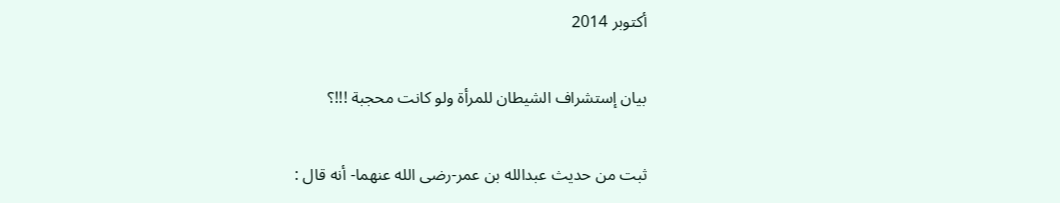أكتوبر 2014

بيان إستشراف الشيطان للمرأة ولو كانت محجبة !!!؟

ثبت من حديث عبدالله بن عمر-رضى الله عنهما- أنه قال :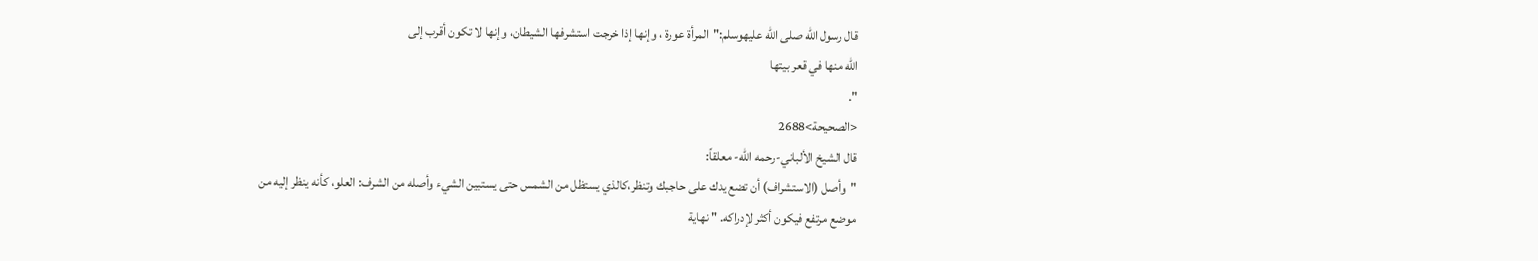قال رسول الله صلى الله عليهوسلم:"المرأة عورة ، وإنها إذا خرجت استشرفها الشيطان، وإنها لا تكون أقرب إلى
الله منها في قعر بيتها
".
<الصحيحة>2688
قال الشيخ الألباني-رحمه الله- معلقاً:
"وأصل (الاستشراف) أن تضع يدك على حاجبك وتنظر،كالذي يستظل من الشمس حتى يستبين الشيء وأصله من الشرف: العلو، كأنه ينظر إليه من موضع مرتفع فيكون أكثر لإدراكه. " نهاية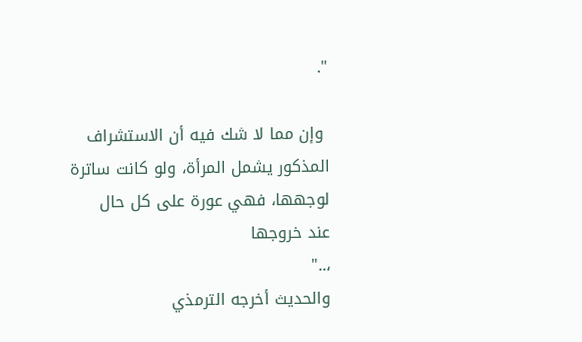".

 وإن مما لا شك فيه أن الاستشراف المذكور يشمل المرأة، ولو كانت ساترة لوجهها، فهي عورة على كل حال
عند خروجها
،.."
والحديث أخرجه الترمذي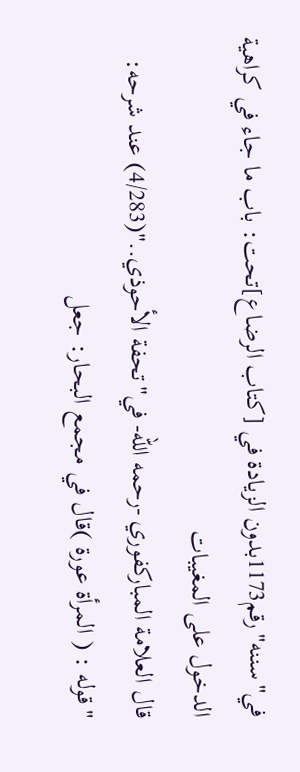في"سننه"رقم1173بدون الزيادة في [كتاب الرضاع]تحت: باب ما جاء في كراهية الدخول على المغيبات
قال العلامة المباركفوري -رحمه الله- في"تحفة الأحوذي.."(4/283) عند شرحه:
"قوله : ( المرأة عورة )قال في مجمع البحار: جعل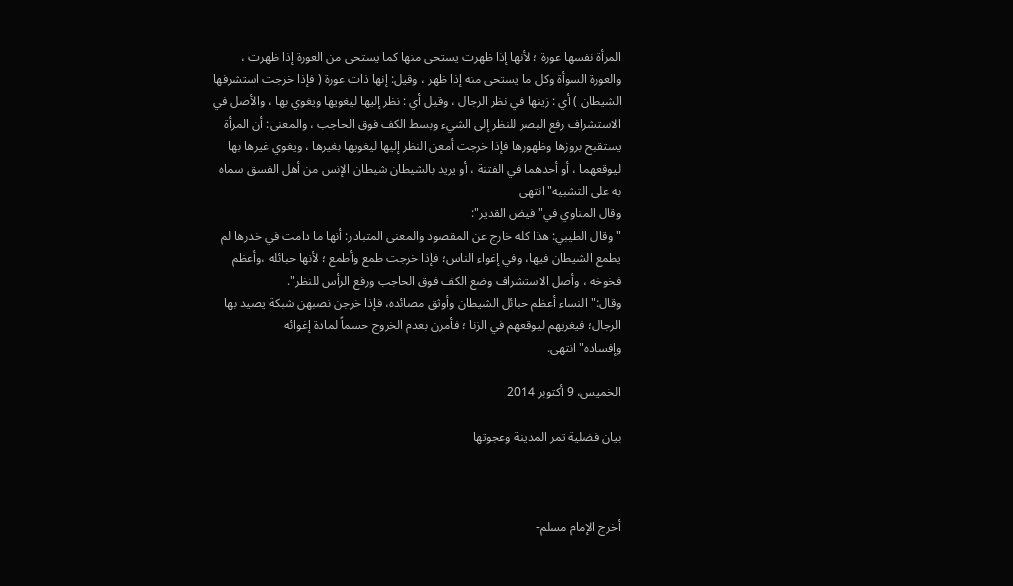المرأة نفسها عورة ؛ لأنها إذا ظهرت يستحى منها كما يستحى من العورة إذا ظهرت ، والعورة السوأة وكل ما يستحى منه إذا ظهر ، وقيل: إنها ذات عورة ( فإذا خرجت استشرفها الشيطان ) أي : زينها في نظر الرجال ، وقيل أي : نظر إليها ليغويها ويغوي بها ، والأصل في الاستشراف رفع البصر للنظر إلى الشيء وبسط الكف فوق الحاجب ، والمعنى: أن المرأة يستقبح بروزها وظهورها فإذا خرجت أمعن النظر إليها ليغويها بغيرها ، ويغوي غيرها بها ليوقعهما ، أو أحدهما في الفتنة ، أو يريد بالشيطان شيطان الإنس من أهل الفسق سماه به على التشبيه"انتهى
وقال المناوي في" فيض القدير":
"وقال الطيبي: هذا كله خارج عن المقصود والمعنى المتبادر: أنها ما دامت في خدرها لم يطمع الشيطان فيها، وفي إغواء الناس؛ فإذا خرجت طمع وأطمع ؛ لأنها حبائله ،وأعظم فخوخه ، وأصل الاستشراف وضع الكف فوق الحاجب ورفع الرأس للنظر".
وقال:" النساء أعظم حبائل الشيطان وأوثق مصائده، فإذا خرجن نصبهن شبكة يصيد بها الرجال؛ فيغريهم ليوقعهم في الزنا ؛ فأمرن بعدم الخروج حسماً لمادة إغوائه وإفساده"انتهى.

الخميس، 9 أكتوبر 2014

بيان فضلية تمر المدينة وعجوتها



أخرج الإمام مسلم-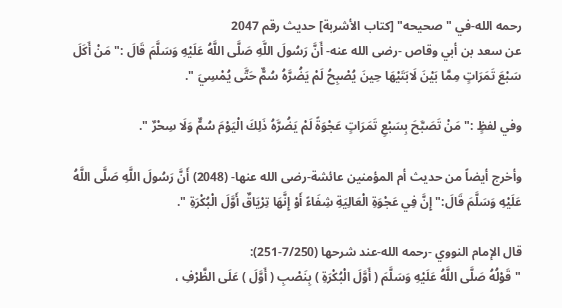رحمه الله-في "صحيحه" [كتاب الأشربة] حديث رقم 2047
عن سعد بن أبي وقاص -رضى الله عنه- أَنَّ رَسُولَ اللَّهِ صَلَّى اللَّهُ عَلَيْهِ وَسَلَّمَ قَالَ :" مَنْ أَكَلَ سَبْعَ تَمَرَاتٍ مِمَّا بَيْنَ لَابَتَيْهَا حِينَ يُصْبِحُ لَمْ يَضُرَّهُ سُمٌّ حَتَّى يُمْسِيَ ".

وفي لفظٍ :" مَنْ تَصَبَّحَ بِسَبْعِ تَمَرَاتٍ عَجْوَةً لَمْ يَضُرَّهُ ذَلِكَ الْيَوْمَ سُمٌّ وَلَا سِحْرٌ ".

وأخرج أيضاً من حديث أم المؤمنين عائشة-رضى الله عنها- (2048) أَنَّ رَسُولَ اللَّهِ صَلَّى اللَّهُ عَلَيْهِ وَسَلَّمَ قَالَ:" إِنَّ فِي عَجْوَةِ الْعَالِيَةِ شِفَاءً أَوْ إِنَّهَا تِرْيَاقٌ أَوَّلَ الْبُكْرَةِ ".

قال الإمام النووي -رحمه الله-عند شرحها (7/250-251):
"قَوْلُهُ صَلَّى اللَّهُ عَلَيْهِ وَسَلَّمَ ( أَوَّلَ الْبُكْرَةِ ) بِنَصْبِ ( أَوَّلَ ) عَلَى الظَّرْفِ ،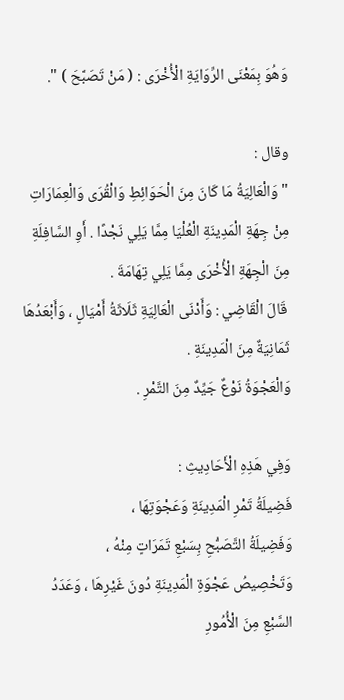وَهُوَ بِمَعْنَى الرِّوَايَةِ الْأُخْرَى : ( مَنْ تَصَبَّحَ ) ".

وقال :
" وَالْعَالِيَةُ مَا كَانَ مِنَ الْحَوَائِطِ وَالْقُرَى وَالْعِمَارَاتِ مِنْ جِهَةِ الْمَدِينَةِ الْعُلْيَا مِمَّا يَلِي نَجْدًا . أَوِ السَّافِلَةِ مِنَ الْجِهَةِ الْأُخْرَى مِمَّا يَلِي تِهَامَةَ .
 قَالَ الْقَاضِي : وَأَدْنَى الْعَالِيَةِ ثَلَاثَةُ أَمْيَالٍ ، وَأَبْعَدُهَا ثَمَانِيَةٌ مِنَ الْمَدِينَةِ .
وَالْعَجْوَةُ نَوْعٌ جَيِّدٌ مِنَ التَّمْرِ .

وَفِي هَذِهِ الْأَحَادِيثِ :
فَضِيلَةُ تَمْرِ الْمَدِينَةِ وَعَجْوَتِهَا ،
وَفَضِيلَةُ التَّصَبُّحِ بِسَبْعِ تَمَرَاتٍ مِنْهُ ،
وَتَخْصِيصُ عَجْوَةِ الْمَدِينَةِ دُونَ غَيْرِهَا ، وَعَدَدُ السَّبْعِ مِنَ الْأُمُورِ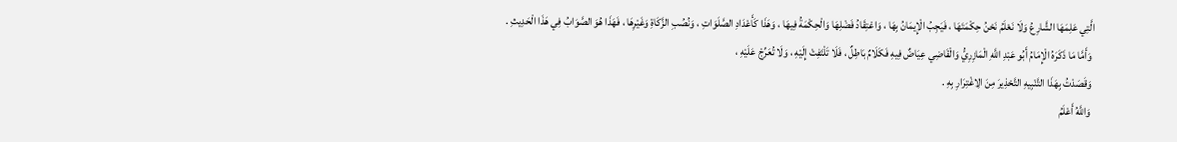الَّتِي عَلِمَهَا الشَّارِعُ وَلَا نَعْلَمُ نَحْنُ حِكْمَتَهَا ، فَيَجِبُ الْإِيمَانُ بِهَا ، وَاعْتِقَادُ فَضْلِهَا وَالْحِكْمَةُ فِيهَا ، وَهَذَا كَأَعْدَادِ الصَّلَوَاتِ ، وَنُصُبِ الزَّكَاةِ وَغَيْرِهَا ، فَهَذَا هُوَ الصَّوَابُ فِي هَذَا الْحَدِيثِ .
 وَأَمَّا مَا ذَكَرَهُ الْإِمَامُ أَبُو عَبْدِ اللَّهِ الْمَازِرِيُّ وَالْقَاضِي عِيَاضٌ فِيهِ فَكَلَامٌ بَاطِلٌ ، فَلَا تَلْتَفِتْ إِلَيْهِ ، وَلَا تُعَرِّجْ عَلَيْهِ ،
 وَقَصَدْتُ بِهَذَا التَّنْبِيهِ التَّحْذِيرَ مِنَ الِاغْتِرَارِ بِهِ .
 وَاللَّهُ أَعْلَمُ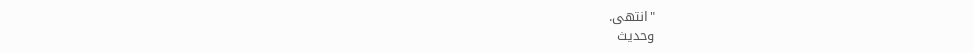"انتهى.
وحديث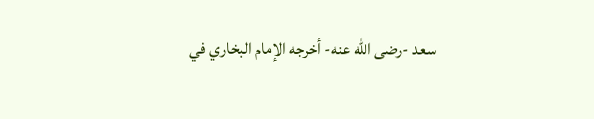سعد -رضى الله عنه- أخرجه الإمام البخاري في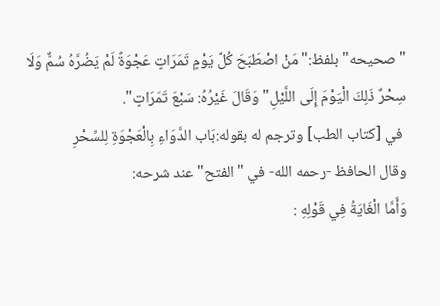"صحيحه" بلفظ:"مَنْ اصْطَبَحَ كُلَّ يَوْمٍ تَمَرَاتٍ عَجْوَةً لَمْ يَضُرَّهُ سُمٌّ وَلَا سِحْرٌ ذَلِكَ الْيَوْمَ إِلَى اللَّيْلِ" وَقَالَ غَيْرُهُ: سَبْعَ تَمَرَاتٍ".
 في [كتاب الطب] وترجم له بقوله:بَاب الدَّوَاءِ بِالْعَجْوَةِ لِلسِّحْرِ
وقال الحافظ -رحمه الله- في "الفتح" عند شرحه:
وَأَمَّا الْغَايَةُ فِي قَوْلِهِ :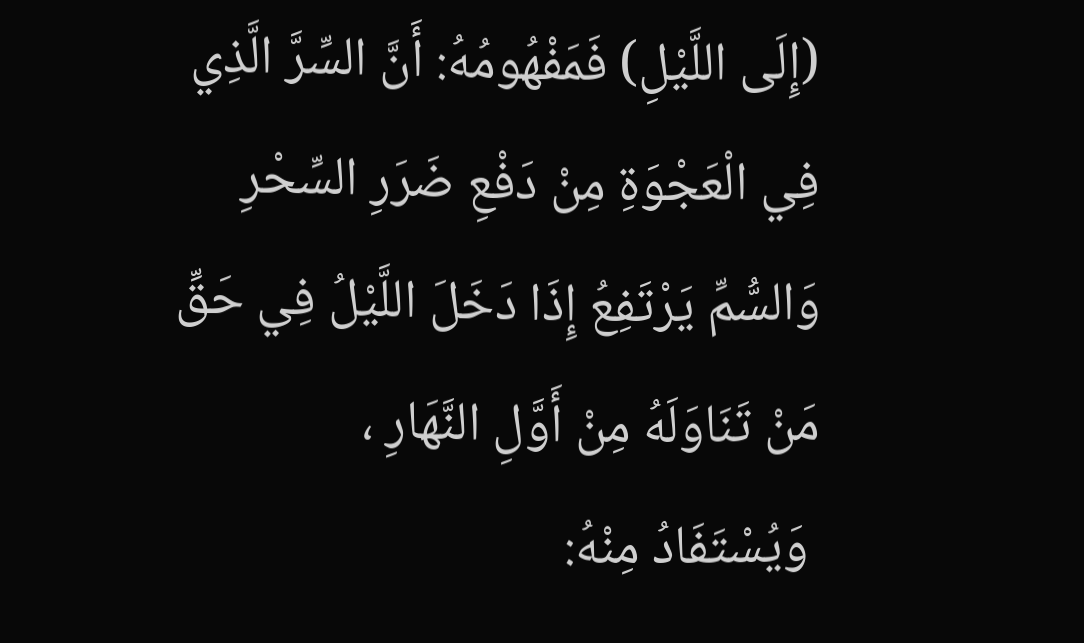(إِلَى اللَّيْلِ) فَمَفْهُومُهُ: أَنَّ السِّرَّ الَّذِي فِي الْعَجْوَةِ مِنْ دَفْعِ ضَرَرِ السِّحْرِ وَالسُّمِّ يَرْتَفِعُ إِذَا دَخَلَ اللَّيْلُ فِي حَقِّ مَنْ تَنَاوَلَهُ مِنْ أَوَّلِ النَّهَارِ ،
 وَيُسْتَفَادُ مِنْهُ: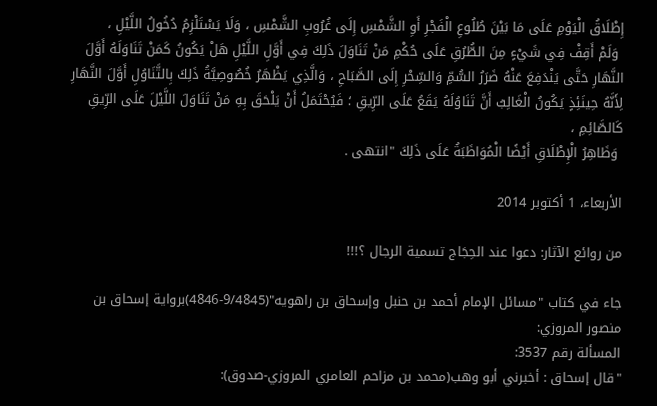إِطْلَاقُ الْيَوْمِ عَلَى مَا بَيْنَ طُلُوعِ الْفَجْرِ أَوِ الشَّمْسِ إِلَى غُرُوبِ الشَّمْسِ ، وَلَا يَسْتَلْزِمُ دُخُولُ اللَّيْلِ ،
 وَلَمْ أَقِفْ فِي شَيْءٍ مِنَ الطُّرُقِ عَلَى حُكْمِ مَنْ تَنَاوَلَ ذَلِكَ فِي أَوَّلِ اللَّيْلِ هَلْ يَكُونُ كَمَنْ تَنَاوَلَهُ أَوَّلَ النَّهَارِ حَتَّى يَنْدَفِعَ عَنْهُ ضَرَرُ السُّمِّ وَالسِّحْرِ إِلَى الصَّبَاحِ ، وَالَّذِي يَظْهَرُ خُصُوصِيَّةُ ذَلِكَ بِالتَّنَاوُلِ أَوَّلَ النَّهَارِ لِأَنَّهُ حِينَئِذٍ يَكُونُ الْغَالِبُ أَنَّ تَنَاوُلَهُ يَقَعُ عَلَى الرِّيقِ ؛ فَيُحْتَمَلُ أَنْ يَلْحَقَ بِهِ مَنْ تَنَاوَلَ اللَّيْلَ عَلَى الرِّيقِ كَالصَّائِمِ ،
 وَظَاهِرُ الْإِطْلَاقِ أَيْضًا الْمُوَاظَبَةُ عَلَى ذَلِكَ "انتهى .

الأربعاء، 1 أكتوبر 2014

من روائع الآثار: دعوا عند الحِجَاج تسمية الرجال ؟!!!

جاء في كتاب "مسائل الإمام أحمد بن حنبل وإسحاق بن راهويه"(9/4845-4846)برواية إسحاق بن منصور المروزي:
المسألة رقم 3537:
"قال إسحاق : أخبرني أبو وهب(محمد بن مزاحم العامري المروزي-صدوق):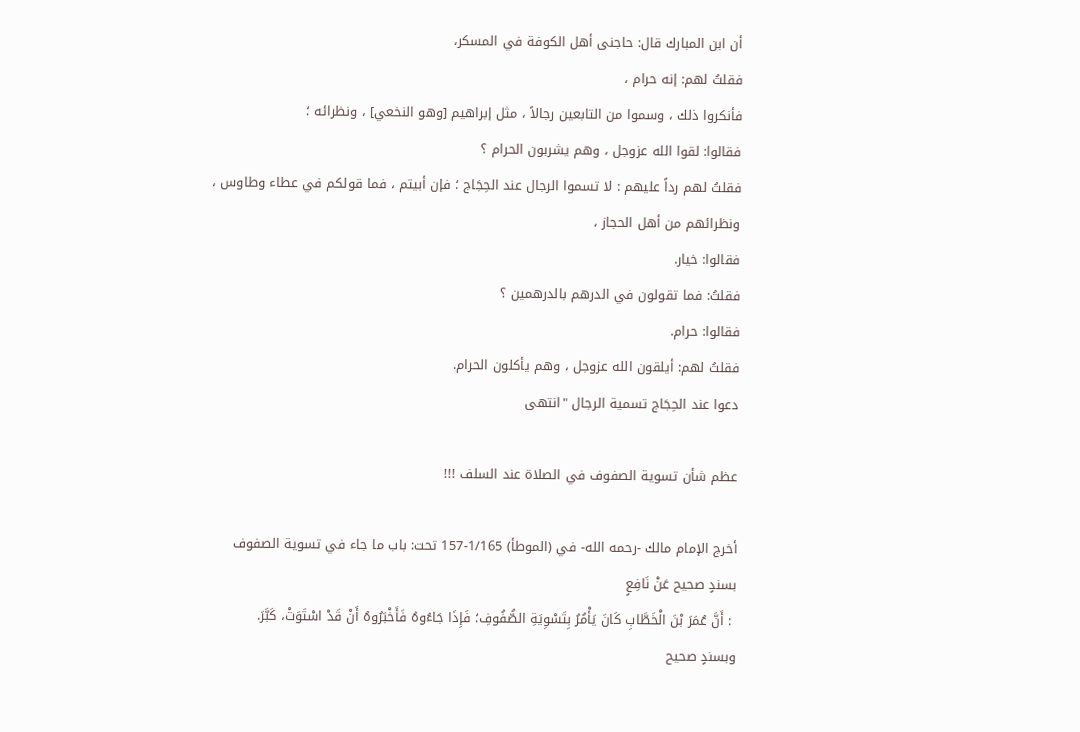أن ابن المبارك قال: حاجنى أهل الكوفة في المسكر،
فقلتُ لهم: إنه حرام ،
فأنكروا ذلك ، وسموا من التابعين رجالاً ، مثل إبراهيم [وهو النخعي] ، ونظرائه ؛
فقالوا: لقوا الله عزوجل ، وهم يشربون الحرام ؟
فقلتُ لهم رداً عليهم : لا تسموا الرجال عند الحِجَاج ؛ فإن أبيتم ، فما قولكم في عطاء وطاوس ، ونظرائهم من أهل الحجاز ،
فقالوا: خيار.
فقلتُ: فما تقولون في الدرهم بالدرهمين ؟
فقالوا: حرام.
فقلتُ لهم: أيلقون الله عزوجل ، وهم يأكلون الحرام.
دعوا عند الحِجَاج تسمية الرجال "انتهى

عظم شأن تسوية الصفوف في الصلاة عند السلف !!!

أخرج الإمام مالك -رحمه الله- في (الموطأ) 1/165-157 تحت: باب ما جاء في تسوية الصفوف
بسندٍ صحيح عَنْ نَافِعٍ
 : أَنَّ عُمَرَ بْنَ الْخَطَّابِ كَانَ يَأْمُرُ بِتَسْوِيَةِ الصُّفُوفِ؛ فَإِذَا جَاءُوهُ فَأَخْبَرُوهُ أَنْ قَدْ اسْتَوَتْ، كَبَّرَ.
وبسندٍ صحيح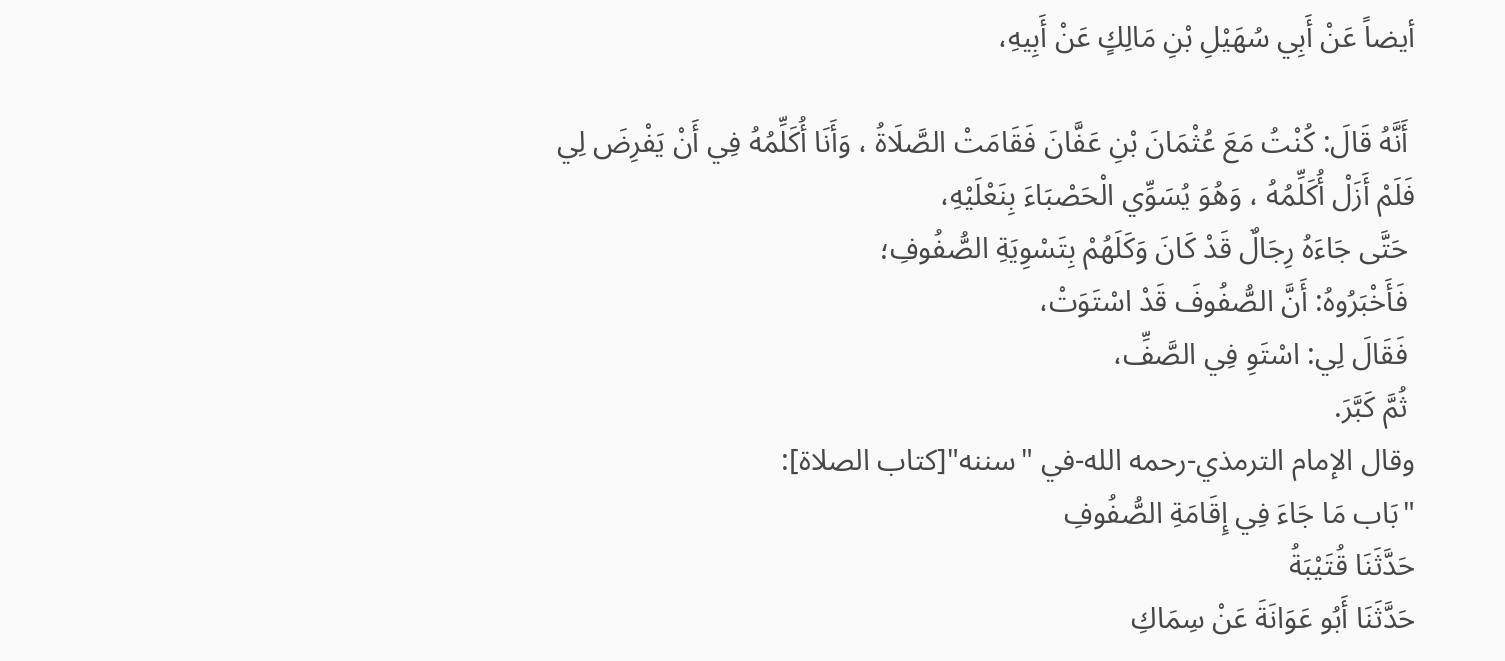أيضاً عَنْ أَبِي سُهَيْلِ بْنِ مَالِكٍ عَنْ أَبِيهِ،

 أَنَّهُ قَالَ: كُنْتُ مَعَ عُثْمَانَ بْنِ عَفَّانَ فَقَامَتْ الصَّلَاةُ ، وَأَنَا أُكَلِّمُهُ فِي أَنْ يَفْرِضَ لِي فَلَمْ أَزَلْ أُكَلِّمُهُ ، وَهُوَ يُسَوِّي الْحَصْبَاءَ بِنَعْلَيْهِ،
 حَتَّى جَاءَهُ رِجَالٌ قَدْ كَانَ وَكَلَهُمْ بِتَسْوِيَةِ الصُّفُوفِ؛
 فَأَخْبَرُوهُ: أَنَّ الصُّفُوفَ قَدْ اسْتَوَتْ،
 فَقَالَ لِي: اسْتَوِ فِي الصَّفِّ،
 ثُمَّ كَبَّرَ.
وقال الإمام الترمذي-رحمه الله-في "سننه"[كتاب الصلاة]:
"بَاب مَا جَاءَ فِي إِقَامَةِ الصُّفُوفِ
حَدَّثَنَا قُتَيْبَةُ
حَدَّثَنَا أَبُو عَوَانَةَ عَنْ سِمَاكِ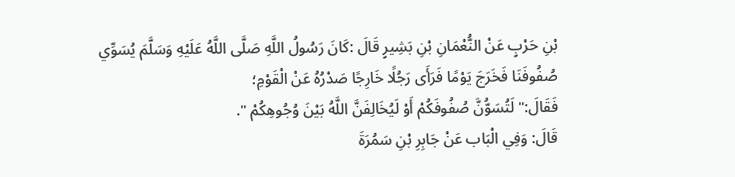بْنِ حَرْبٍ عَنْ النُّعْمَانِ بْنِ بَشِيرٍ قَالَ :كَانَ رَسُولُ اللَّهِ صَلَّى اللَّهُ عَلَيْهِ وَسَلَّمَ يُسَوِّي صُفُوفَنَا فَخَرَجَ يَوْمًا فَرَأَى رَجُلًا خَارِجًا صَدْرُهُ عَنْ الْقَوْمِ؛
فَقَالَ:" لَتُسَوُّنَّ صُفُوفَكُمْ أَوْ لَيُخَالِفَنَّ اللَّهُ بَيْنَ وُجُوهِكُمْ ".
قَالَ: وَفِي الْبَاب عَنْ جَابِرِ بْنِ سَمُرَةَ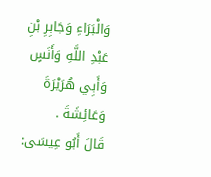وَالْبَرَاءِ وَجَابِرِ بْنِ عَبْدِ اللَّهِ وَأَنَسٍ وَأَبِي هُرَيْرَةَ وَعَائِشَةَ .
قَالَ أَبُو عِيسَى: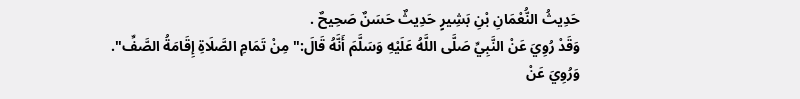حَدِيثُ النُّعْمَانِ بْنِ بَشِيرٍ حَدِيثٌ حَسَنٌ صَحِيحٌ .
وَقَدْ رُوِيَ عَنْ النَّبِيِّ صَلَّى اللَّهُ عَلَيْهِ وَسَلَّمَ أَنَّهُ قَالَ:" مِنْ تَمَامِ الصَّلَاةِ إِقَامَةُ الصَّفِّ".
وَرُوِيَ عَنْ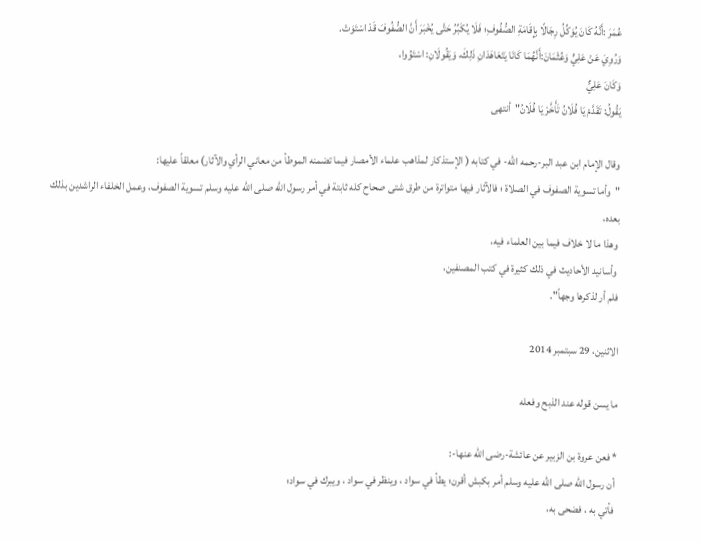عُمَرَ :أَنَّهُ كَانَ يُوَكِّلُ رِجَالًا بِإِقَامَةِ الصُّفُوفِ؛ فَلَا يُكَبِّرُ حَتَّى يُخْبَرَ أَنَّ الصُّفُوفَ قَدْ اسْتَوَتْ.
وَرُوِيَ عَنْ عَلِيٍّ وَعُثْمَانَ:أَنَّهُمَا كَانَا يَتَعَاهَدَانِ ذَلِكَ، وَيَقُولَانِ: اسْتَوُوا،
وَكَانَ عَلِيٌّ
يَقُولُ: تَقَدَّمْ يَا فُلَانُ تَأَخَّرْ يَا فُلَانُ"أنتهى

وقال الإمام ابن عبد البر-رحمه الله- في كتابه ( الإستذكار لمذاهب علماء الأمصار فيما تضمنه الموطأ من معاني الرأي والآثار) معلقاً عليها:
"وأما تسوية الصفوف في الصلاة ؛ فالآثار فيها متواترة من طرق شتى صحاح كله ثابتة في أمر رسول الله صلى الله عليه وسلم تسوية الصفوف، وعمل الخلفاء الراشدين بذلك بعده،
 وهذا ما لا خلاف فيما بين العلماء فيه،
 وأسانيد الأحاديث في ذلك كثيرة في كتب المصنفين،
فلم أر لذكرها وجهاً".

الاثنين، 29 سبتمبر 2014

ما يسن قوله عند الذبح وفعله

* فعن عروة بن الزبير عن عائشة-رضى الله عنها-:
 أن رسول الله صلى الله عليه وسلم أمر بكبش أقرن؛ يطأ في سواد ، وينظر في سواد ، ويبرك في سواد؛
 فأتي به ، فضحى به،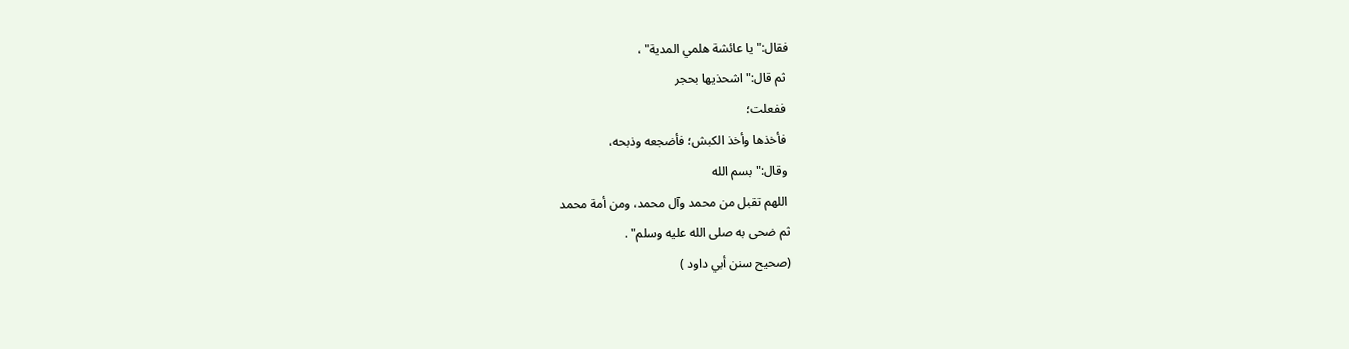فقال:" يا عائشة هلمي المدية" ،
 ثم قال:" اشحذيها بحجر
 ففعلت؛
 فأخذها وأخذ الكبش؛ فأضجعه وذبحه،
 وقال:" بسم الله
 اللهم تقبل من محمد وآل محمد، ومن أمة محمد
ثم ضحى به صلى الله عليه وسلم" .
(صحيح سنن أبي داود )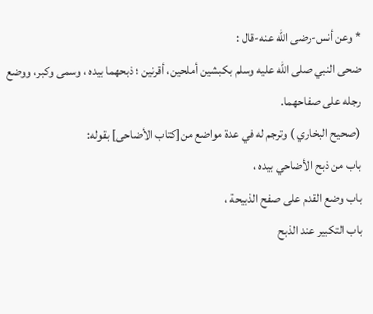* وعن أنس-رضى الله عنه-قال :
ضحى النبي صلى الله عليه وسلم بكبشين أملحين، أقرنين ؛ ذبحهما بيده ، وسمى وكبر، ووضع رجله على صفاحهما.
(صحيح البخاري ) وترجم له في عدة مواضع من[كتاب الأضاحى] بقوله:
باب من ذبح الأضاحي بيده ،
باب وضع القدم على صفح الذبيحة ،
باب التكبير عند الذبح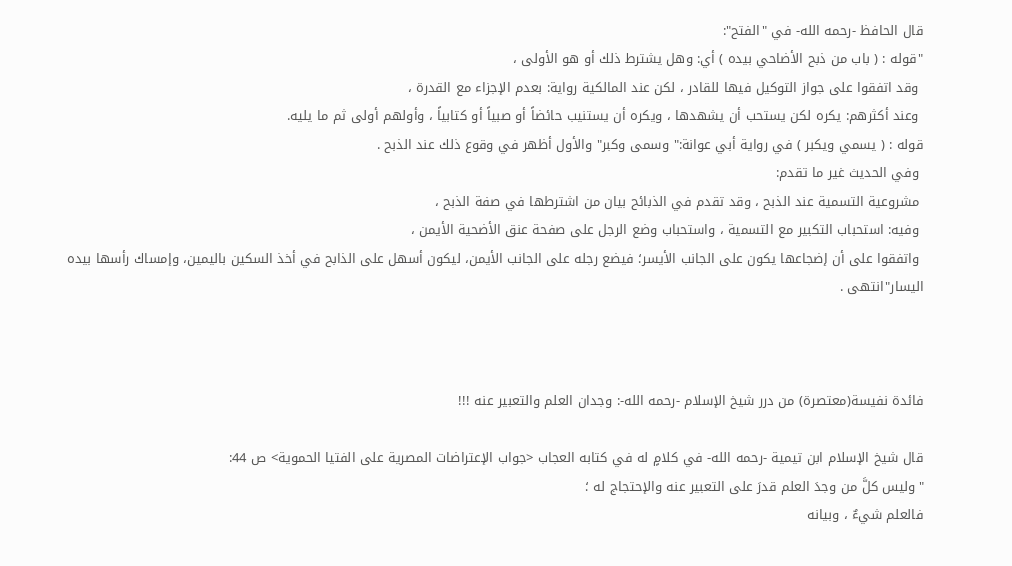قال الحافظ -رحمه الله- في "الفتح":
"قوله : ( باب من ذبح الأضاحي بيده ) أي: وهل يشترط ذلك أو هو الأولى ،
 وقد اتفقوا على جواز التوكيل فيها للقادر ، لكن عند المالكية رواية: بعدم الإجزاء مع القدرة ،
 وعند أكثرهم: يكره لكن يستحب أن يشهدها ، ويكره أن يستنيب حائضاً أو صبياً أو كتابياً ، وأولهم أولى ثم ما يليه.
قوله : ( يسمي ويكبر ) في رواية أبي عوانة:" وسمى وكبر" والأول أظهر في وقوع ذلك عند الذبح .
 وفي الحديث غير ما تقدم:
 مشروعية التسمية عند الذبح ، وقد تقدم في الذبائح بيان من اشترطها في صفة الذبح ،
 وفيه: استحباب التكبير مع التسمية ، واستحباب وضع الرجل على صفحة عنق الأضحية الأيمن ،
 واتفقوا على أن إضجاعها يكون على الجانب الأيسر؛ فيضع رجله على الجانب الأيمن، ليكون أسهل على الذابح في أخذ السكين باليمين، وإمساك رأسها بيده اليسار"انتهى .



فائدة نفيسة(معتصرة) من درر شيخ الإسلام -رحمه الله-: وجدان العلم والتعبير عنه !!!

قال شيخ الإسلام ابن تيمية -رحمه الله- في كلامٍ له في كتابه العجاب <جواب الإعتراضات المصرية على الفتيا الحموية> ص 44:
"وليس كلَّ من وجدَ العلم قدرَ على التعبير عنه والإحتجاج له ؛
فالعلم شيءٌ ، وبيانه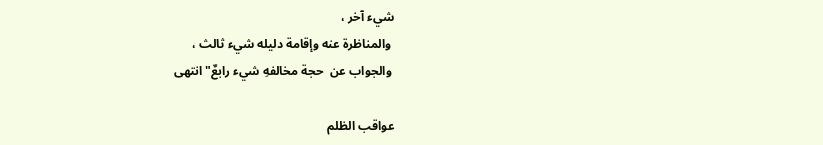شيء آخر ،
 والمناظرة عنه وإقامة دليله شيء ثالث ،
 والجواب عن  حجة مخالفهِ شيء رابعٌ"انتهى

عواقب الظلم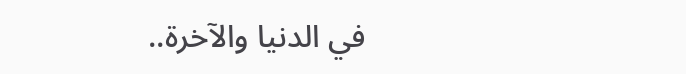في الدنيا والآخرة..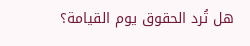هل تُرد الحقوق يوم القيامة؟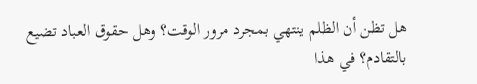هل تظن أن الظلم ينتهي بمجرد مرور الوقت؟ وهل حقوق العباد تضيع بالتقادم؟ في هذا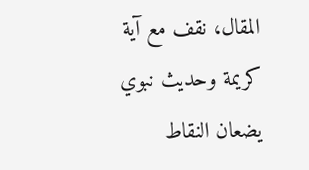المقال، نقف مع آية كريمة وحديث نبوي يضعان النقاط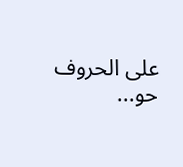على الحروف حو...